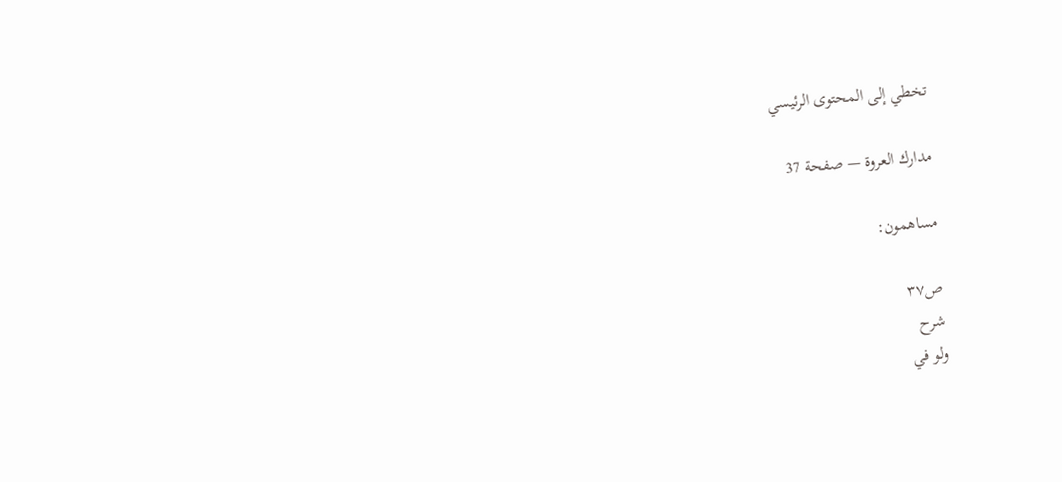تخطي إلى المحتوى الرئيسي

مدارك العروة — صفحة 37

مساهمون:

ص٣٧
شرح
ولو في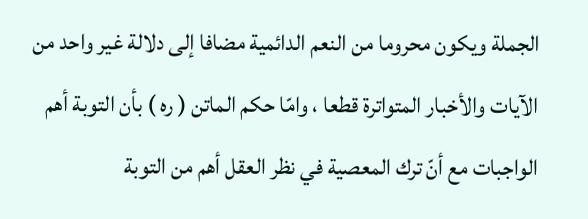الجملة ويكون محروما من النعم الدائمية مضافا إلى دلالة غير واحد من الآيات والأخبار المتواترة قطعا ، وامّا حكم الماتن ( ره ) بأن التوبة أهم الواجبات مع أنّ ترك المعصية في نظر العقل أهم من التوبة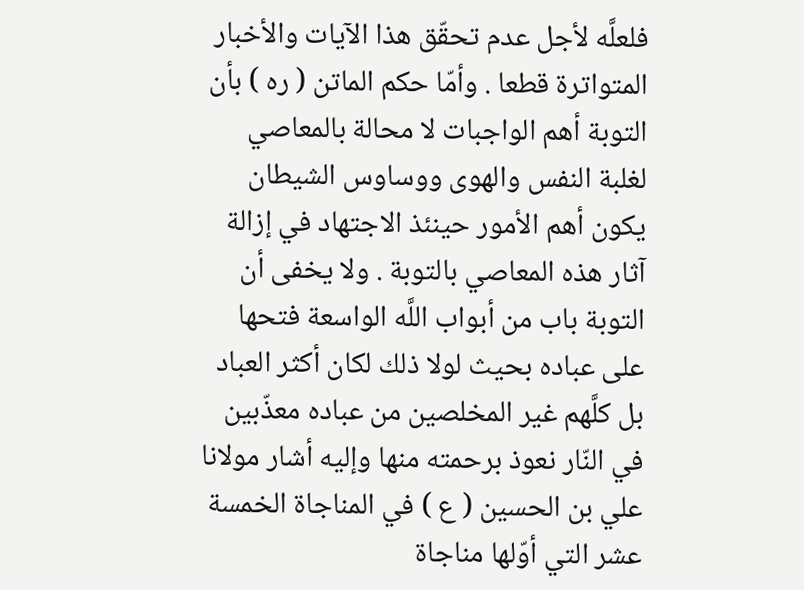فلعلَّه لأجل عدم تحقّق هذا الآيات والأخبار المتواترة قطعا . وأمّا حكم الماتن ( ره ) بأن التوبة أهم الواجبات لا محالة بالمعاصي لغلبة النفس والهوى ووساوس الشيطان يكون أهم الأمور حينئذ الاجتهاد في إزالة آثار هذه المعاصي بالتوبة . ولا يخفى أن التوبة باب من أبواب اللَّه الواسعة فتحها على عباده بحيث لولا ذلك لكان أكثر العباد بل كلَّهم غير المخلصين من عباده معذّبين في النّار نعوذ برحمته منها وإليه أشار مولانا علي بن الحسين ( ع ) في المناجاة الخمسة عشر التي أوّلها مناجاة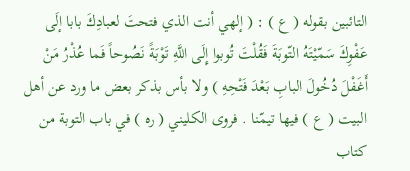التائبين بقوله ( ع ) : ( إلهي أنت الذي فتحتَ لعبادِكَ بابا إلَى عَفْوِكَ سَمّيْتَهُ التّوبَةَ فَقُلْتَ تُوبوا إِلَى اللَّهِ تَوْبَةً نَصُوحاً فَما عُذْرُ مَنْ أَغَفْلَ دُخُولَ البابِ بَعْدَ فَتْحِهِ ) ولا بأس بذكر بعض ما ورد عن أهل البيت ( ع ) فيها تيمّنا . فروى الكليني ( ره ) في باب التوبة من كتاب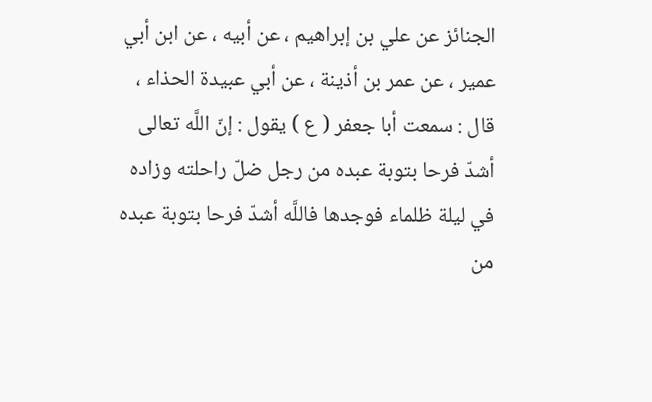الجنائز عن علي بن إبراهيم ، عن أبيه ، عن ابن أبي عمير ، عن عمر بن أذينة ، عن أبي عبيدة الحذاء ، قال : سمعت أبا جعفر ( ع ) يقول : إنّ اللَّه تعالى أشدّ فرحا بتوبة عبده من رجل ضلّ راحلته وزاده في ليلة ظلماء فوجدها فاللَّه أشدّ فرحا بتوبة عبده من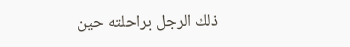ذلك الرجل براحلته حين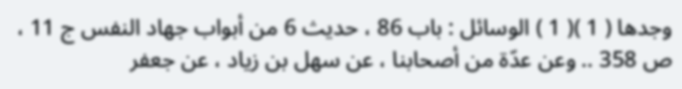وجدها ( 1 )( 1 ) الوسائل : باب 86 ، حديث 6 من أبواب جهاد النفس ج 11 ، ص 358 .. وعن عدّة من أصحابنا ، عن سهل بن زياد ، عن جعفر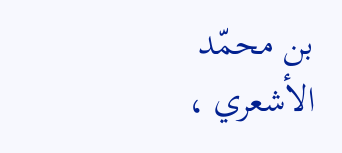بن محمّد الأشعري ،